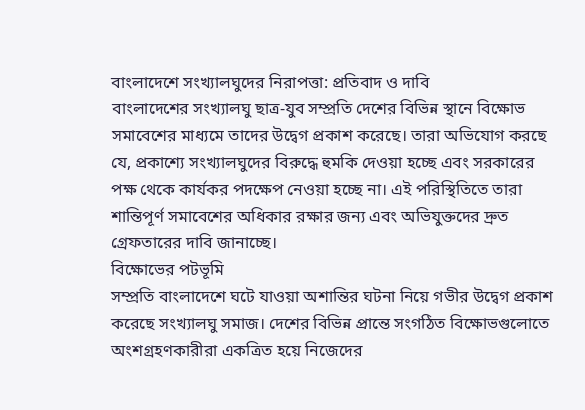বাংলাদেশে সংখ্যালঘুদের নিরাপত্তা: প্রতিবাদ ও দাবি
বাংলাদেশের সংখ্যালঘু ছাত্র-যুব সম্প্রতি দেশের বিভিন্ন স্থানে বিক্ষোভ সমাবেশের মাধ্যমে তাদের উদ্বেগ প্রকাশ করেছে। তারা অভিযোগ করছে যে, প্রকাশ্যে সংখ্যালঘুদের বিরুদ্ধে হুমকি দেওয়া হচ্ছে এবং সরকারের পক্ষ থেকে কার্যকর পদক্ষেপ নেওয়া হচ্ছে না। এই পরিস্থিতিতে তারা শান্তিপূর্ণ সমাবেশের অধিকার রক্ষার জন্য এবং অভিযুক্তদের দ্রুত গ্রেফতারের দাবি জানাচ্ছে।
বিক্ষোভের পটভূমি
সম্প্রতি বাংলাদেশে ঘটে যাওয়া অশান্তির ঘটনা নিয়ে গভীর উদ্বেগ প্রকাশ করেছে সংখ্যালঘু সমাজ। দেশের বিভিন্ন প্রান্তে সংগঠিত বিক্ষোভগুলোতে অংশগ্রহণকারীরা একত্রিত হয়ে নিজেদের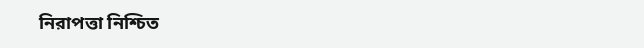নিরাপত্তা নিশ্চিত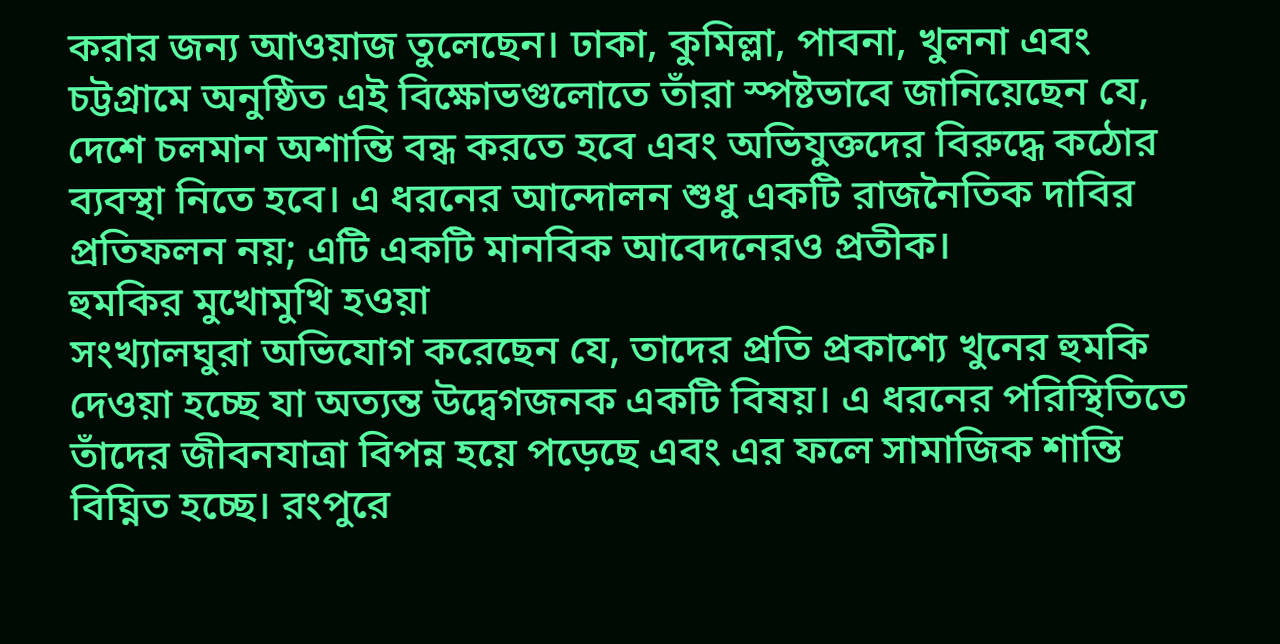করার জন্য আওয়াজ তুলেছেন। ঢাকা, কুমিল্লা, পাবনা, খুলনা এবং চট্টগ্রামে অনুষ্ঠিত এই বিক্ষোভগুলোতে তাঁরা স্পষ্টভাবে জানিয়েছেন যে, দেশে চলমান অশান্তি বন্ধ করতে হবে এবং অভিযুক্তদের বিরুদ্ধে কঠোর ব্যবস্থা নিতে হবে। এ ধরনের আন্দোলন শুধু একটি রাজনৈতিক দাবির প্রতিফলন নয়; এটি একটি মানবিক আবেদনেরও প্রতীক।
হুমকির মুখোমুখি হওয়া
সংখ্যালঘুরা অভিযোগ করেছেন যে, তাদের প্রতি প্রকাশ্যে খুনের হুমকি দেওয়া হচ্ছে যা অত্যন্ত উদ্বেগজনক একটি বিষয়। এ ধরনের পরিস্থিতিতে তাঁদের জীবনযাত্রা বিপন্ন হয়ে পড়েছে এবং এর ফলে সামাজিক শান্তি বিঘ্নিত হচ্ছে। রংপুরে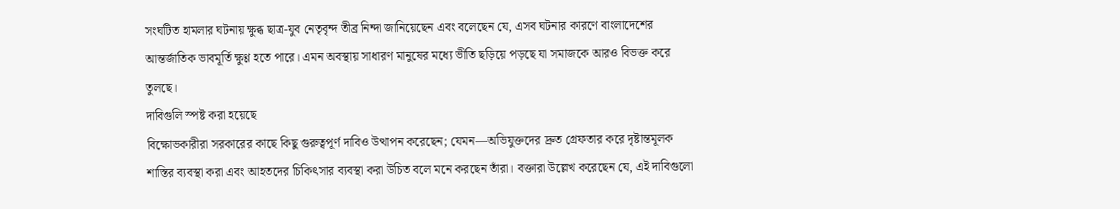সংঘটিত হামলার ঘটনায় ক্ষুব্ধ ছাত্র-যুব নেতৃবৃন্দ তীব্র নিন্দা জানিয়েছেন এবং বলেছেন যে, এসব ঘটনার কারণে বাংলাদেশের আন্তর্জাতিক ভাবমূর্তি ক্ষুণ্ণ হতে পারে। এমন অবস্থায় সাধারণ মানুষের মধ্যে ভীতি ছড়িয়ে পড়ছে যা সমাজকে আরও বিভক্ত করে তুলছে।
দাবিগুলি স্পষ্ট করা হয়েছে
বিক্ষোভকারীরা সরকারের কাছে কিছু গুরুত্বপূর্ণ দাবিও উত্থাপন করেছেন; যেমন—অভিযুক্তদের দ্রুত গ্রেফতার করে দৃষ্টান্তমূলক শাস্তির ব্যবস্থা করা এবং আহতদের চিকিৎসার ব্যবস্থা করা উচিত বলে মনে করছেন তাঁরা। বক্তারা উল্লেখ করেছেন যে, এই দাবিগুলো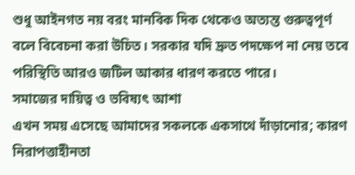শুধু আইনগত নয় বরং মানবিক দিক থেকেও অত্যন্ত গুরুত্বপূর্ণ বলে বিবেচনা করা উচিত। সরকার যদি দ্রুত পদক্ষেপ না নেয় তবে পরিস্থিতি আরও জটিল আকার ধারণ করতে পারে।
সমাজের দায়িত্ব ও ভবিষ্যৎ আশা
এখন সময় এসেছে আমাদের সকলকে একসাথে দাঁড়ানোর; কারণ নিরাপত্তাহীনতা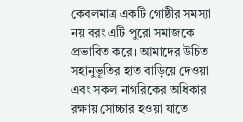কেবলমাত্র একটি গোষ্ঠীর সমস্যা নয় বরং এটি পুরো সমাজকে প্রভাবিত করে। আমাদের উচিত সহানুভূতির হাত বাড়িয়ে দেওয়া এবং সকল নাগরিকের অধিকার রক্ষায় সোচ্চার হওয়া যাতে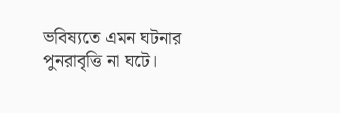ভবিষ্যতে এমন ঘটনার পুনরাবৃত্তি না ঘটে।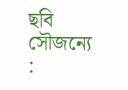ছবি সৌজন্যে :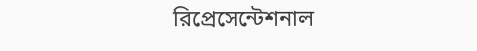রিপ্রেসেন্টেশনাল